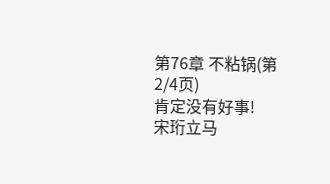第76章 不粘锅(第2/4页)
肯定没有好事!
宋珩立马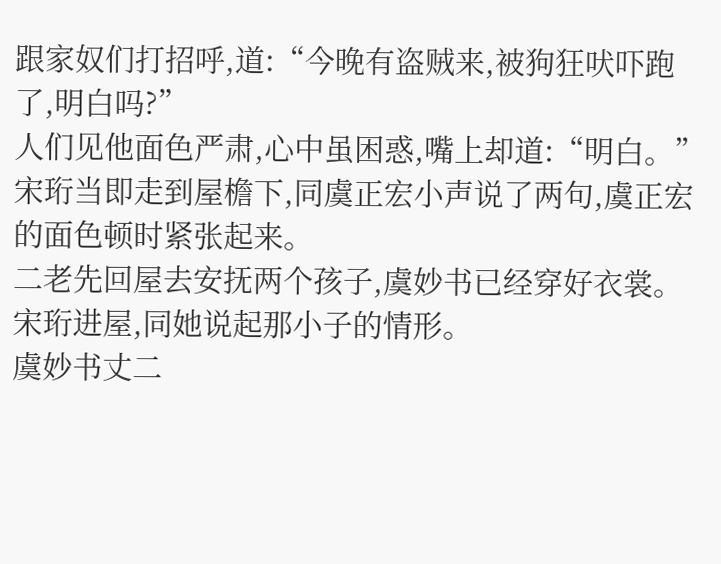跟家奴们打招呼,道:“今晚有盗贼来,被狗狂吠吓跑了,明白吗?”
人们见他面色严肃,心中虽困惑,嘴上却道:“明白。”
宋珩当即走到屋檐下,同虞正宏小声说了两句,虞正宏的面色顿时紧张起来。
二老先回屋去安抚两个孩子,虞妙书已经穿好衣裳。
宋珩进屋,同她说起那小子的情形。
虞妙书丈二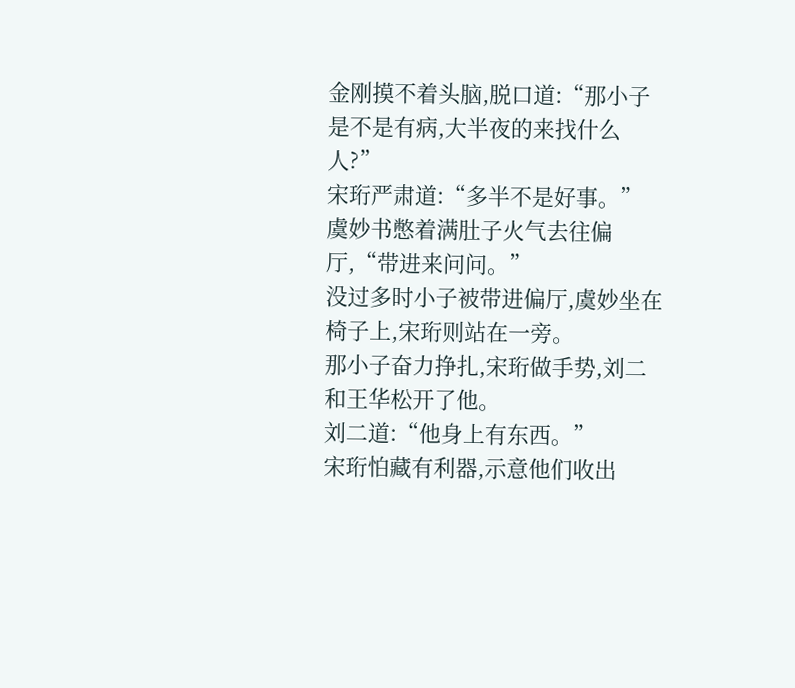金刚摸不着头脑,脱口道:“那小子是不是有病,大半夜的来找什么人?”
宋珩严肃道:“多半不是好事。”
虞妙书憋着满肚子火气去往偏厅,“带进来问问。”
没过多时小子被带进偏厅,虞妙坐在椅子上,宋珩则站在一旁。
那小子奋力挣扎,宋珩做手势,刘二和王华松开了他。
刘二道:“他身上有东西。”
宋珩怕藏有利器,示意他们收出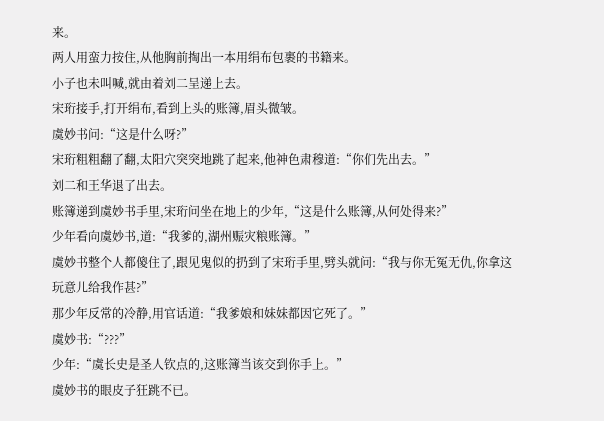来。
两人用蛮力按住,从他胸前掏出一本用绢布包裹的书籍来。
小子也未叫喊,就由着刘二呈递上去。
宋珩接手,打开绢布,看到上头的账簿,眉头微皱。
虞妙书问:“这是什么呀?”
宋珩粗粗翻了翻,太阳穴突突地跳了起来,他神色肃穆道:“你们先出去。”
刘二和王华退了出去。
账簿递到虞妙书手里,宋珩问坐在地上的少年,“这是什么账簿,从何处得来?”
少年看向虞妙书,道:“我爹的,湖州赈灾粮账簿。”
虞妙书整个人都傻住了,跟见鬼似的扔到了宋珩手里,劈头就问:“我与你无冤无仇,你拿这玩意儿给我作甚?”
那少年反常的冷静,用官话道:“我爹娘和妹妹都因它死了。”
虞妙书:“???”
少年:“虞长史是圣人钦点的,这账簿当该交到你手上。”
虞妙书的眼皮子狂跳不已。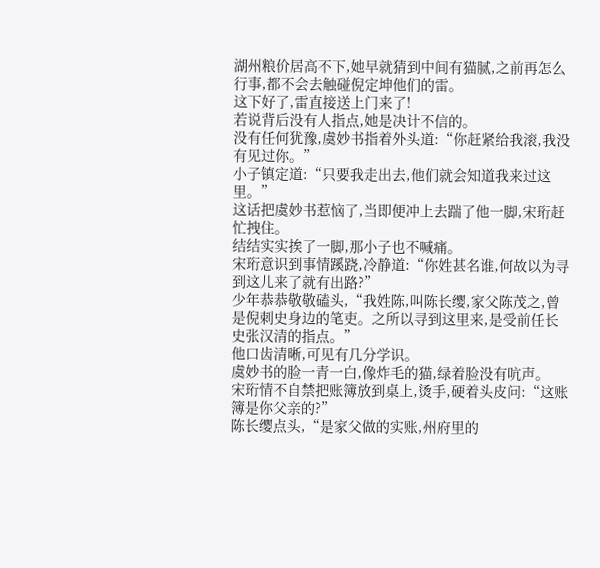湖州粮价居高不下,她早就猜到中间有猫腻,之前再怎么行事,都不会去触碰倪定坤他们的雷。
这下好了,雷直接送上门来了!
若说背后没有人指点,她是决计不信的。
没有任何犹豫,虞妙书指着外头道:“你赶紧给我滚,我没有见过你。”
小子镇定道:“只要我走出去,他们就会知道我来过这里。”
这话把虞妙书惹恼了,当即便冲上去踹了他一脚,宋珩赶忙拽住。
结结实实挨了一脚,那小子也不喊痛。
宋珩意识到事情蹊跷,冷静道:“你姓甚名谁,何故以为寻到这儿来了就有出路?”
少年恭恭敬敬磕头,“我姓陈,叫陈长缨,家父陈茂之,曾是倪刺史身边的笔吏。之所以寻到这里来,是受前任长史张汉清的指点。”
他口齿清晰,可见有几分学识。
虞妙书的脸一青一白,像炸毛的猫,绿着脸没有吭声。
宋珩情不自禁把账簿放到桌上,烫手,硬着头皮问:“这账簿是你父亲的?”
陈长缨点头,“是家父做的实账,州府里的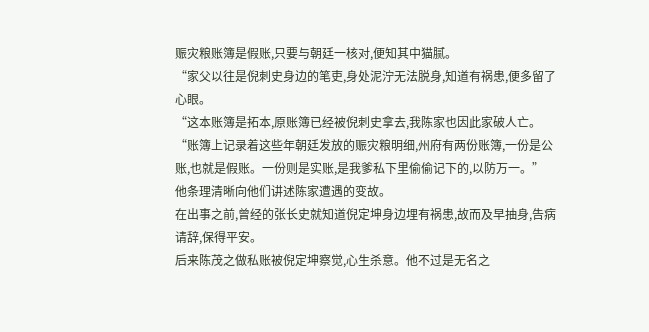赈灾粮账簿是假账,只要与朝廷一核对,便知其中猫腻。
“家父以往是倪刺史身边的笔吏,身处泥泞无法脱身,知道有祸患,便多留了心眼。
“这本账簿是拓本,原账簿已经被倪刺史拿去,我陈家也因此家破人亡。
“账簿上记录着这些年朝廷发放的赈灾粮明细,州府有两份账簿,一份是公账,也就是假账。一份则是实账,是我爹私下里偷偷记下的,以防万一。”
他条理清晰向他们讲述陈家遭遇的变故。
在出事之前,曾经的张长史就知道倪定坤身边埋有祸患,故而及早抽身,告病请辞,保得平安。
后来陈茂之做私账被倪定坤察觉,心生杀意。他不过是无名之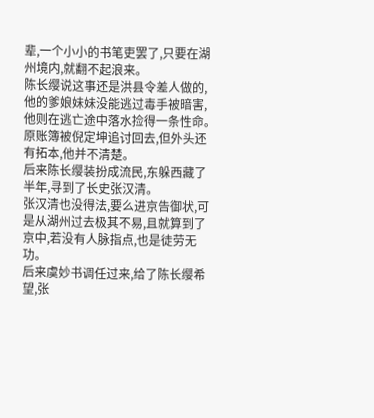辈,一个小小的书笔吏罢了,只要在湖州境内,就翻不起浪来。
陈长缨说这事还是洪县令差人做的,他的爹娘妹妹没能逃过毒手被暗害,他则在逃亡途中落水捡得一条性命。
原账簿被倪定坤追讨回去,但外头还有拓本,他并不清楚。
后来陈长缨装扮成流民,东躲西藏了半年,寻到了长史张汉清。
张汉清也没得法,要么进京告御状,可是从湖州过去极其不易,且就算到了京中,若没有人脉指点,也是徒劳无功。
后来虞妙书调任过来,给了陈长缨希望,张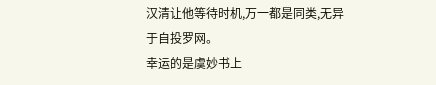汉清让他等待时机,万一都是同类,无异于自投罗网。
幸运的是虞妙书上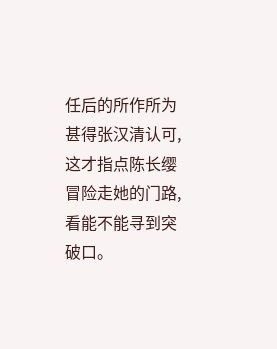任后的所作所为甚得张汉清认可,这才指点陈长缨冒险走她的门路,看能不能寻到突破口。